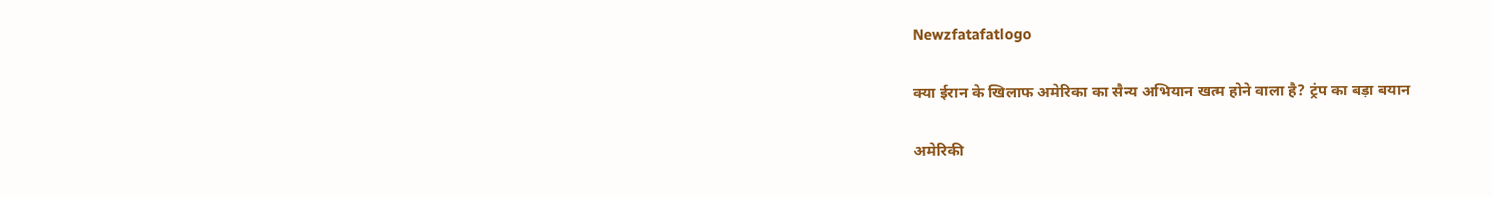Newzfatafatlogo

क्या ईरान के खिलाफ अमेरिका का सैन्य अभियान खत्म होने वाला है? ट्रंप का बड़ा बयान

अमेरिकी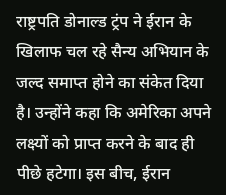राष्ट्रपति डोनाल्ड ट्रंप ने ईरान के खिलाफ चल रहे सैन्य अभियान के जल्द समाप्त होने का संकेत दिया है। उन्होंने कहा कि अमेरिका अपने लक्ष्यों को प्राप्त करने के बाद ही पीछे हटेगा। इस बीच, ईरान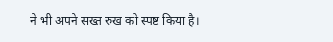ने भी अपने सख्त रुख को स्पष्ट किया है।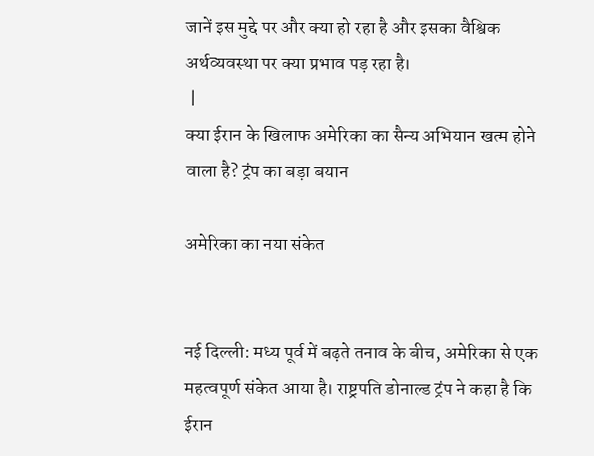जानें इस मुद्दे पर और क्या हो रहा है और इसका वैश्विक अर्थव्यवस्था पर क्या प्रभाव पड़ रहा है।
 |
क्या ईरान के खिलाफ अमेरिका का सैन्य अभियान खत्म होने वाला है? ट्रंप का बड़ा बयान

अमेरिका का नया संकेत


नई दिल्ली: मध्य पूर्व में बढ़ते तनाव के बीच, अमेरिका से एक महत्वपूर्ण संकेत आया है। राष्ट्रपति डोनाल्ड ट्रंप ने कहा है कि ईरान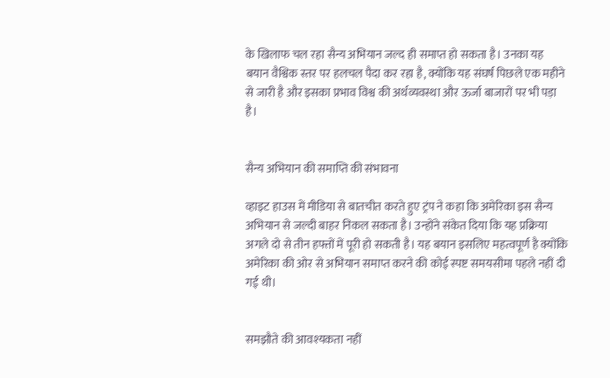के खिलाफ चल रहा सैन्य अभियान जल्द ही समाप्त हो सकता है। उनका यह बयान वैश्विक स्तर पर हलचल पैदा कर रहा है, क्योंकि यह संघर्ष पिछले एक महीने से जारी है और इसका प्रभाव विश्व की अर्थव्यवस्था और ऊर्जा बाजारों पर भी पड़ा है।


सैन्य अभियान की समाप्ति की संभावना

व्हाइट हाउस में मीडिया से बातचीत करते हुए ट्रंप ने कहा कि अमेरिका इस सैन्य अभियान से जल्दी बाहर निकल सकता है। उन्होंने संकेत दिया कि यह प्रक्रिया अगले दो से तीन हफ्तों में पूरी हो सकती है। यह बयान इसलिए महत्वपूर्ण है क्योंकि अमेरिका की ओर से अभियान समाप्त करने की कोई स्पष्ट समयसीमा पहले नहीं दी गई थी।


समझौते की आवश्यकता नहीं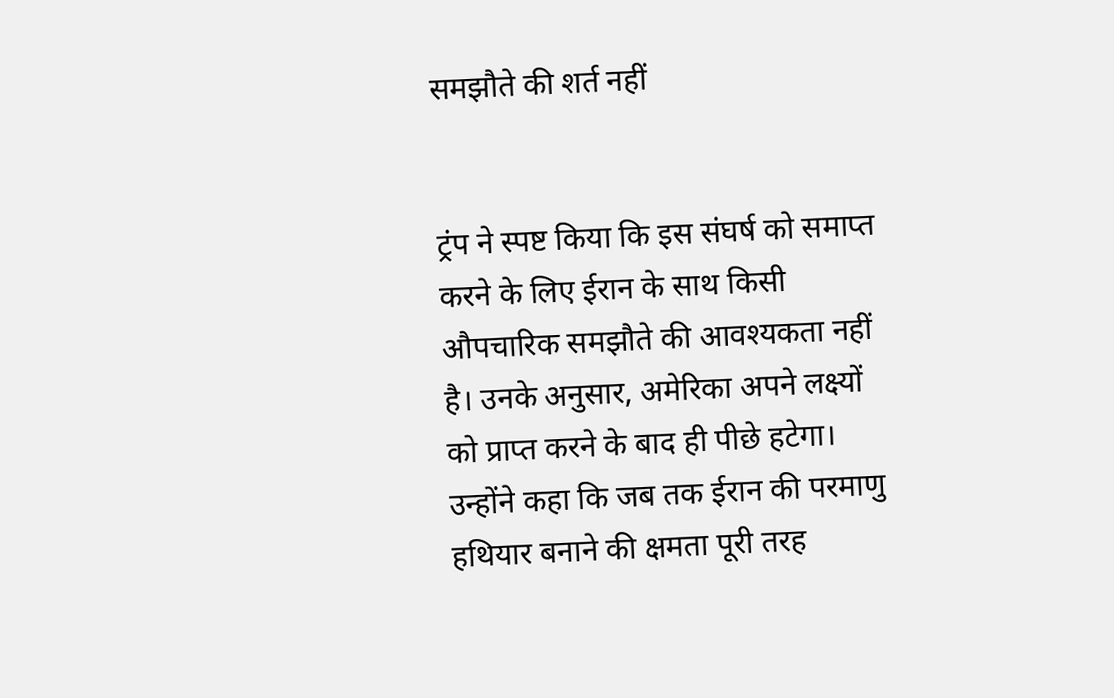समझौते की शर्त नहीं


ट्रंप ने स्पष्ट किया कि इस संघर्ष को समाप्त करने के लिए ईरान के साथ किसी औपचारिक समझौते की आवश्यकता नहीं है। उनके अनुसार, अमेरिका अपने लक्ष्यों को प्राप्त करने के बाद ही पीछे हटेगा। उन्होंने कहा कि जब तक ईरान की परमाणु हथियार बनाने की क्षमता पूरी तरह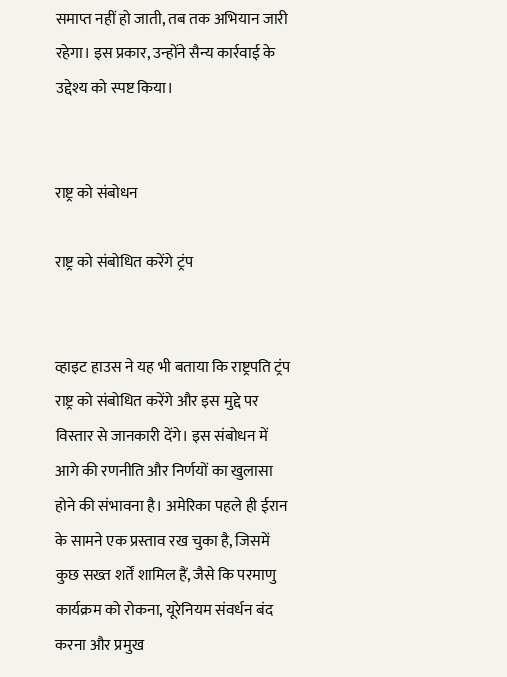समाप्त नहीं हो जाती, तब तक अभियान जारी रहेगा। इस प्रकार, उन्होंने सैन्य कार्रवाई के उद्देश्य को स्पष्ट किया।


राष्ट्र को संबोधन

राष्ट्र को संबोधित करेंगे ट्रंप


व्हाइट हाउस ने यह भी बताया कि राष्ट्रपति ट्रंप राष्ट्र को संबोधित करेंगे और इस मुद्दे पर विस्तार से जानकारी देंगे। इस संबोधन में आगे की रणनीति और निर्णयों का खुलासा होने की संभावना है। अमेरिका पहले ही ईरान के सामने एक प्रस्ताव रख चुका है, जिसमें कुछ सख्त शर्तें शामिल हैं, जैसे कि परमाणु कार्यक्रम को रोकना, यूरेनियम संवर्धन बंद करना और प्रमुख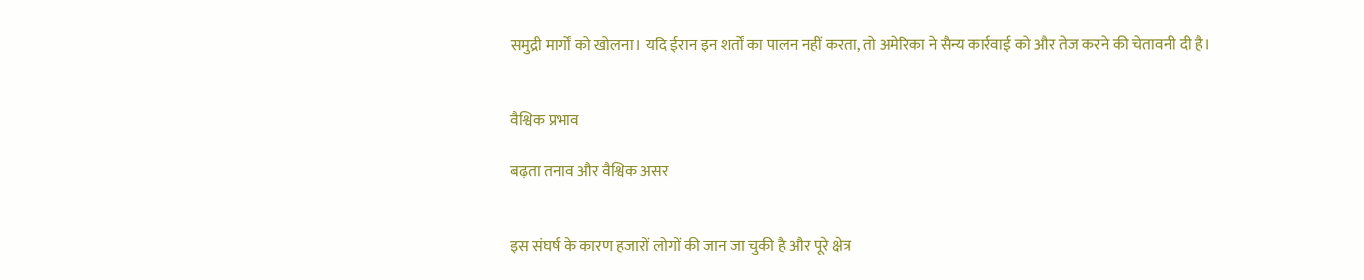समुद्री मार्गों को खोलना। यदि ईरान इन शर्तों का पालन नहीं करता, तो अमेरिका ने सैन्य कार्रवाई को और तेज करने की चेतावनी दी है।


वैश्विक प्रभाव

बढ़ता तनाव और वैश्विक असर


इस संघर्ष के कारण हजारों लोगों की जान जा चुकी है और पूरे क्षेत्र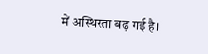में अस्थिरता बढ़ गई है।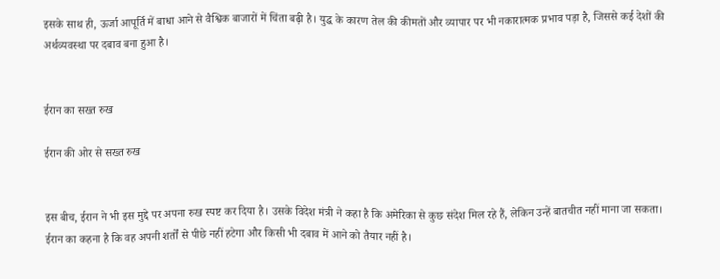इसके साथ ही, ऊर्जा आपूर्ति में बाधा आने से वैश्विक बाजारों में चिंता बढ़ी है। युद्ध के कारण तेल की कीमतों और व्यापार पर भी नकारात्मक प्रभाव पड़ा है, जिससे कई देशों की अर्थव्यवस्था पर दबाव बना हुआ है।


ईरान का सख्त रुख

ईरान की ओर से सख्त रुख


इस बीच, ईरान ने भी इस मुद्दे पर अपना रुख स्पष्ट कर दिया है। उसके विदेश मंत्री ने कहा है कि अमेरिका से कुछ संदेश मिल रहे हैं, लेकिन उन्हें बातचीत नहीं माना जा सकता। ईरान का कहना है कि वह अपनी शर्तों से पीछे नहीं हटेगा और किसी भी दबाव में आने को तैयार नहीं है।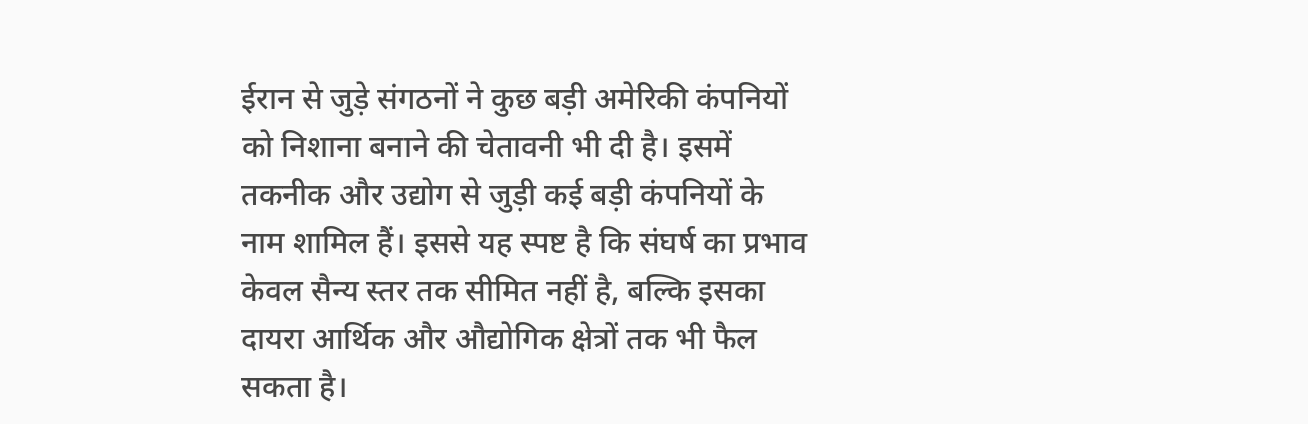ईरान से जुड़े संगठनों ने कुछ बड़ी अमेरिकी कंपनियों को निशाना बनाने की चेतावनी भी दी है। इसमें तकनीक और उद्योग से जुड़ी कई बड़ी कंपनियों के नाम शामिल हैं। इससे यह स्पष्ट है कि संघर्ष का प्रभाव केवल सैन्य स्तर तक सीमित नहीं है, बल्कि इसका दायरा आर्थिक और औद्योगिक क्षेत्रों तक भी फैल सकता है।